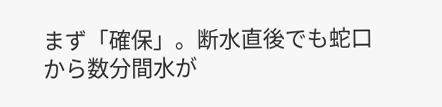まず「確保」。断水直後でも蛇口から数分間水が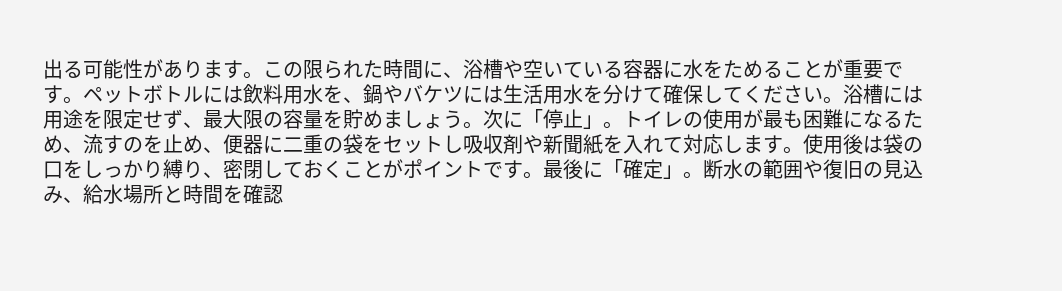出る可能性があります。この限られた時間に、浴槽や空いている容器に水をためることが重要です。ペットボトルには飲料用水を、鍋やバケツには生活用水を分けて確保してください。浴槽には用途を限定せず、最大限の容量を貯めましょう。次に「停止」。トイレの使用が最も困難になるため、流すのを止め、便器に二重の袋をセットし吸収剤や新聞紙を入れて対応します。使用後は袋の口をしっかり縛り、密閉しておくことがポイントです。最後に「確定」。断水の範囲や復旧の見込み、給水場所と時間を確認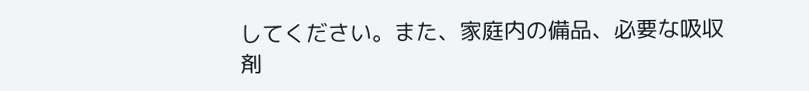してください。また、家庭内の備品、必要な吸収剤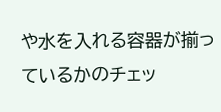や水を入れる容器が揃っているかのチェッ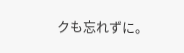クも忘れずに。